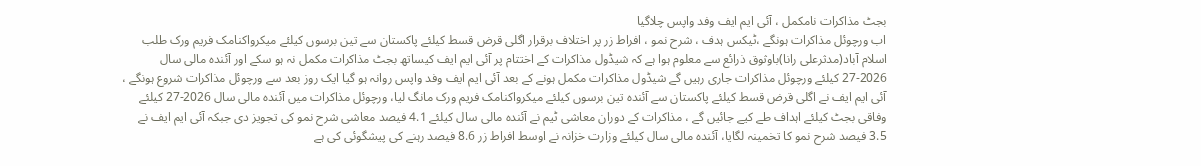بجٹ مذاکرات نامکمل ، آئی ایم ایف وفد واپس چلاگیا
اب ورچوئل مذاکرات ہونگے ،ٹیکس ہدف ، شرح نمو ، افراط زر پر اختلاف برقرار اگلی قرض قسط کیلئے پاکستان سے تین برسوں کیلئے میکرواکنامک فریم ورک طلب
اسلام آباد(مدثرعلی رانا)باوثوق ذرائع سے معلوم ہوا ہے کہ شیڈول مذاکرات کے اختتام پر آئی ایم ایف کیساتھ بجٹ مذاکرات مکمل نہ ہو سکے اور آئندہ مالی سال 2026-27 کیلئے ورچوئل مذاکرات جاری رہیں گے شیڈول مذاکرات مکمل ہونے کے بعد آئی ایم ایف وفد واپس روانہ ہو گیا ایک روز بعد سے ورچوئل مذاکرات شروع ہونگے ، آئی ایم ایف نے اگلی قرض قسط کیلئے پاکستان سے آئندہ تین برسوں کیلئے میکرواکنامک فریم ورک مانگ لیا، ورچوئل مذاکرات میں آئندہ مالی سال 2026-27 کیلئے وفاقی بجٹ کیلئے اہداف طے کیے جائیں گے ، مذاکرات کے دوران معاشی ٹیم نے آئندہ مالی سال کیلئے 4.1 فیصد معاشی شرح نمو کی تجویز دی جبکہ آئی ایم ایف نے 3.5 فیصد شرح نمو کا تخمینہ لگایا، آئندہ مالی سال کیلئے وزارت خزانہ نے اوسط افراط زر 8.6 فیصد رہنے کی پیشگوئی کی ہے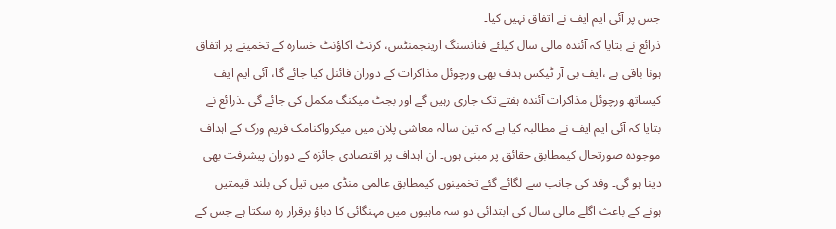جس پر آئی ایم ایف نے اتفاق نہیں کیا۔
ذرائع نے بتایا کہ آئندہ مالی سال کیلئے فنانسنگ ارینجمنٹس، کرنٹ اکاؤنٹ خسارہ کے تخمینے پر اتفاق ہونا باقی ہے ،ایف بی آر ٹیکس ہدف بھی ورچوئل مذاکرات کے دوران فائنل کیا جائے گا، آئی ایم ایف کیساتھ ورچوئل مذاکرات آئندہ ہفتے تک جاری رہیں گے اور بجٹ میکنگ مکمل کی جائے گی ۔ذرائع نے بتایا کہ آئی ایم ایف نے مطالبہ کیا ہے کہ تین سالہ معاشی پلان میں میکرواکنامک فریم ورک کے اہداف موجودہ صورتحال کیمطابق حقائق پر مبنی ہوں۔ ان اہداف پر اقتصادی جائزہ کے دوران پیشرفت بھی دینا ہو گی۔ وفد کی جانب سے لگائے گئے تخمینوں کیمطابق عالمی منڈی میں تیل کی بلند قیمتیں ہونے کے باعث اگلے مالی سال کی ابتدائی دو سہ ماہیوں میں مہنگائی کا دباؤ برقرار رہ سکتا ہے جس کے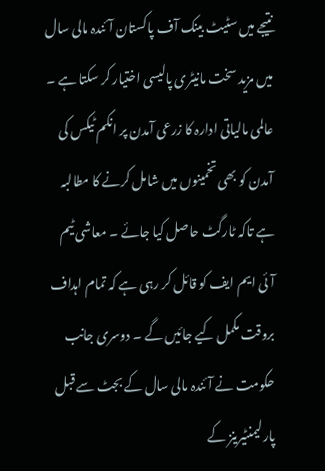نتیجے میں سٹیٹ بینک آف پاکستان آئندہ مالی سال میں مزید سخت مانیٹری پالیسی اختیار کر سکتا ہے ۔
عالمی مالیاتی ادارہ کا زرعی آمدن پر انکم ٹیکس کی آمدن کو بھی تخمینوں میں شامل کرنے کا مطالبہ ہے تاکہ ٹارگٹ حاصل کیا جائے ۔ معاشی ٹیم آئی ایم ایف کو قائل کر رہی ہے کہ تمام اہداف بروقت مکمل کیے جائیں گے ۔ دوسری جانب حکومت نے آئندہ مالی سال کے بجٹ سے قبل پارلیمنٹیرینز کے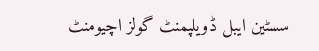سسٹین ایبل ڈویلپمنٹ گولز اچیومنٹ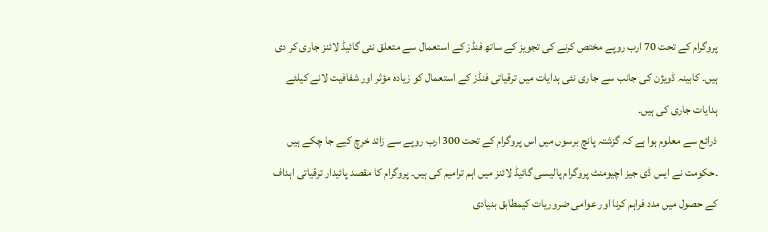پروگرام کے تحت 70 ارب روپے مختص کرنے کی تجویز کے ساتھ فنڈز کے استعمال سے متعلق نئی گائیڈ لائنز جاری کر دی ہیں۔ کابینہ ڈویژن کی جانب سے جاری نئی ہدایات میں ترقیاتی فنڈز کے استعمال کو زیادہ مؤثر اور شفافیت لانے کیلئے ہدایات جاری کی ہیں۔
ذرائع سے معلوم ہوا ہے کہ گزشتہ پانچ برسوں میں اس پروگرام کے تحت 300 ارب روپے سے زائد خرچ کیے جا چکے ہیں ۔حکومت نے ایس ڈی جیز اچیومنٹ پروگرام پالیسی گائیڈ لائنز میں اہم ترامیم کی ہیں۔ پروگرام کا مقصد پائیدار ترقیاتی اہداف کے حصول میں مدد فراہم کرنا اور عوامی ضروریات کیمطابق بنیادی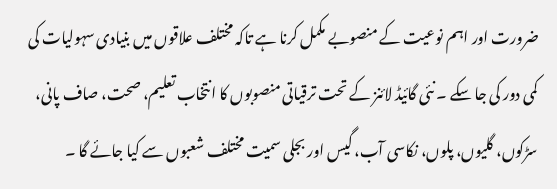ضرورت اور اہم نوعیت کے منصوبے مکمل کرنا ہے تاکہ مختلف علاقوں میں بنیادی سہولیات کی کمی دور کی جا سکے ۔ نئی گائیڈ لائنز کے تحت ترقیاتی منصوبوں کا انتخاب تعلیم، صحت، صاف پانی، سڑکوں، گلیوں، پلوں، نکاسی آب، گیس اور بجلی سمیت مختلف شعبوں سے کیا جائے گا ۔